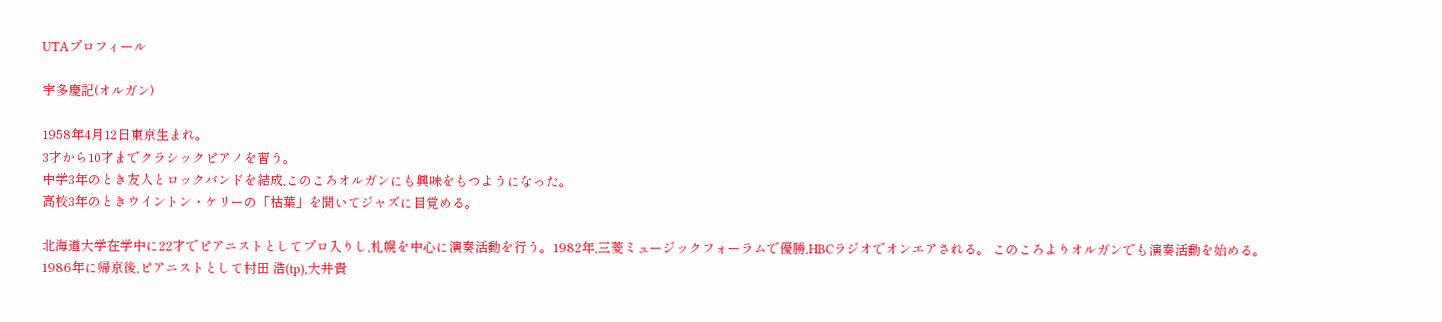UTAプロフィール

宇多慶記(オルガン)

1958年4月12日東京生まれ。
3才から10才までクラシックピアノを習う。
中学3年のとき友人とロックバンドを結成,このころオルガンにも興味をもつようになった。
高校3年のときウイントン・ケリーの「枯葉」を聞いてジャズに目覚める。

北海道大学在学中に22才でピアニストとしてプロ入りし,札幌を中心に演奏活動を行う。1982年,三菱ミュージックフォーラムで優勝,HBCラジオでオンエアされる。 このころよりオルガンでも演奏活動を始める。
1986年に帰京後,ピアニストとして村田 浩(tp),大井貴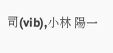司(vib),小林 陽一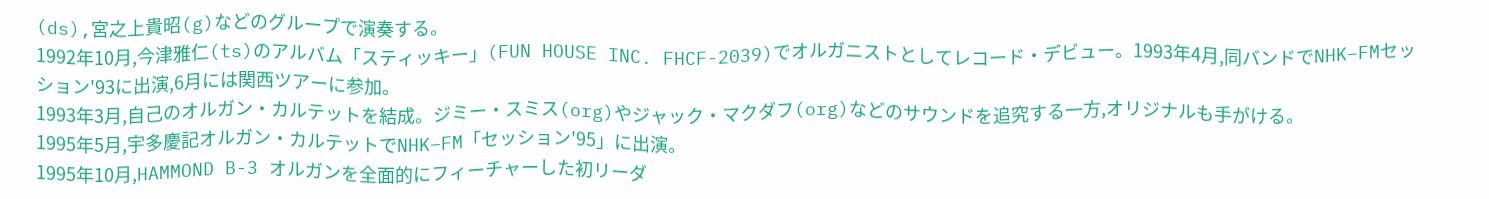(ds),宮之上貴昭(g)などのグループで演奏する。
1992年10月,今津雅仁(ts)のアルバム「スティッキー」(FUN HOUSE INC. FHCF-2039)でオルガニストとしてレコード・デビュー。1993年4月,同バンドでNHK−FMセッション'93に出演,6月には関西ツアーに参加。
1993年3月,自己のオルガン・カルテットを結成。ジミー・スミス(org)やジャック・マクダフ(org)などのサウンドを追究する一方,オリジナルも手がける。
1995年5月,宇多慶記オルガン・カルテットでNHK−FM「セッション'95」に出演。
1995年10月,HAMMOND B-3 オルガンを全面的にフィーチャーした初リーダ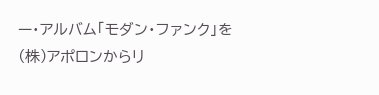ー・アルバム「モダン・ファンク」を(株)アポロンからリ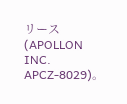リース(APOLLON INC. APCZ-8029)。